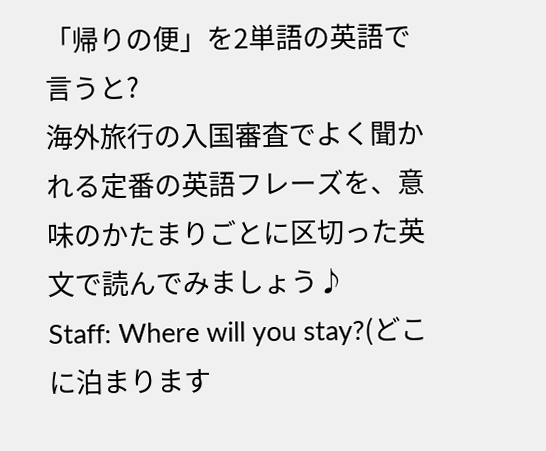「帰りの便」を2単語の英語で言うと?
海外旅行の入国審査でよく聞かれる定番の英語フレーズを、意味のかたまりごとに区切った英文で読んでみましょう♪
Staff: Where will you stay?(どこに泊まります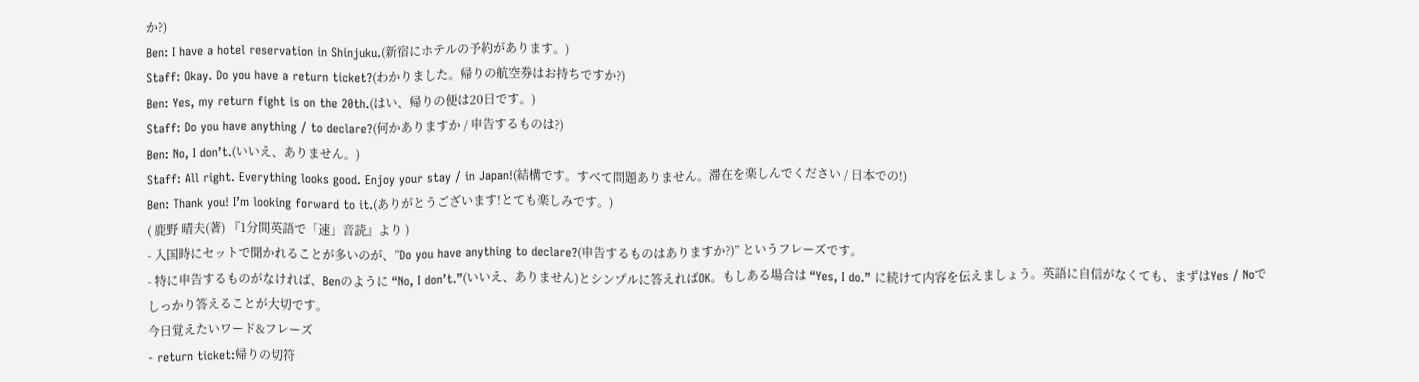か?)
Ben: I have a hotel reservation in Shinjuku.(新宿にホテルの予約があります。)
Staff: Okay. Do you have a return ticket?(わかりました。帰りの航空券はお持ちですか?)
Ben: Yes, my return fight is on the 20th.(はい、帰りの便は20日です。)
Staff: Do you have anything / to declare?(何かありますか / 申告するものは?)
Ben: No, I don’t.(いいえ、ありません。)
Staff: All right. Everything looks good. Enjoy your stay / in Japan!(結構です。すべて問題ありません。滞在を楽しんでください / 日本での!)
Ben: Thank you! I’m looking forward to it.(ありがとうございます!とても楽しみです。)
( 鹿野 晴夫(著) 『1分間英語で「速」音読』より )
- 入国時にセットで聞かれることが多いのが、”Do you have anything to declare?(申告するものはありますか?)” というフレーズです。
- 特に申告するものがなければ、Benのように “No, I don’t.”(いいえ、ありません)とシンプルに答えればOK。もしある場合は “Yes, I do.” に続けて内容を伝えましょう。英語に自信がなくても、まずはYes / Noでしっかり答えることが大切です。
今日覚えたいワード&フレーズ
- return ticket:帰りの切符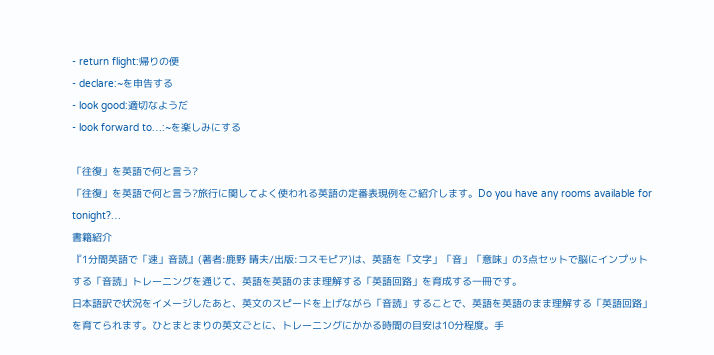- return flight:帰りの便
- declare:~を申告する
- look good:適切なようだ
- look forward to…:~を楽しみにする

「往復」を英語で何と言う?
「往復」を英語で何と言う?旅行に関してよく使われる英語の定番表現例をご紹介します。Do you have any rooms available for tonight?…
書籍紹介
『1分間英語で「速」音読』(著者:鹿野 晴夫/出版:コスモピア)は、英語を「文字」「音」「意味」の3点セットで脳にインプットする「音読」トレーニングを通じて、英語を英語のまま理解する「英語回路」を育成する一冊です。
日本語訳で状況をイメージしたあと、英文のスピードを上げながら「音読」することで、英語を英語のまま理解する「英語回路」を育てられます。ひとまとまりの英文ごとに、トレーニングにかかる時間の目安は10分程度。手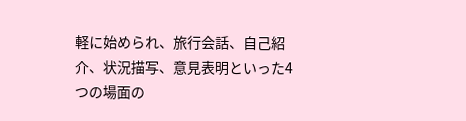軽に始められ、旅行会話、自己紹介、状況描写、意見表明といった4つの場面の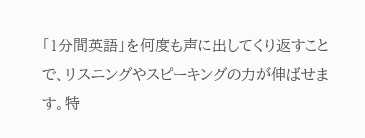「1分間英語」を何度も声に出してくり返すことで、リスニングやスピーキングの力が伸ばせます。特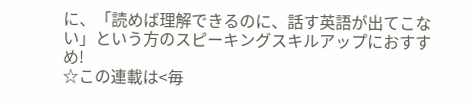に、「読めば理解できるのに、話す英語が出てこない」という方のスピーキングスキルアップにおすすめ!
☆この連載は<毎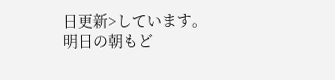日更新>しています。明日の朝もど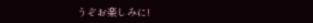うぞお楽しみに!